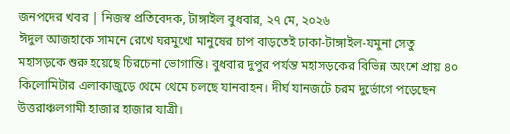জনপদের খবর | নিজস্ব প্রতিবেদক, টাঙ্গাইল বুধবার, ২৭ মে, ২০২৬
ঈদুল আজহাকে সামনে রেখে ঘরমুখো মানুষের চাপ বাড়তেই ঢাকা-টাঙ্গাইল-যমুনা সেতু মহাসড়কে শুরু হয়েছে চিরচেনা ভোগান্তি। বুধবার দুপুর পর্যন্ত মহাসড়কের বিভিন্ন অংশে প্রায় ৪০ কিলোমিটার এলাকাজুড়ে থেমে থেমে চলছে যানবাহন। দীর্ঘ যানজটে চরম দুর্ভোগে পড়েছেন উত্তরাঞ্চলগামী হাজার হাজার যাত্রী।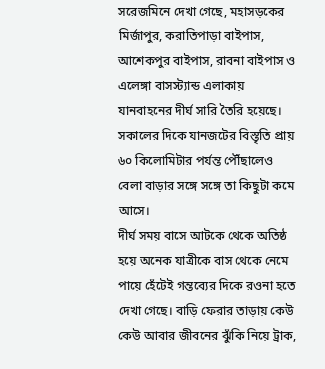সরেজমিনে দেখা গেছে, মহাসড়কের মির্জাপুর, করাতিপাড়া বাইপাস, আশেকপুর বাইপাস, রাবনা বাইপাস ও এলেঙ্গা বাসস্ট্যান্ড এলাকায় যানবাহনের দীর্ঘ সারি তৈরি হয়েছে। সকালের দিকে যানজটের বিস্তৃতি প্রায় ৬০ কিলোমিটার পর্যন্ত পৌঁছালেও বেলা বাড়ার সঙ্গে সঙ্গে তা কিছুটা কমে আসে।
দীর্ঘ সময় বাসে আটকে থেকে অতিষ্ঠ হয়ে অনেক যাত্রীকে বাস থেকে নেমে পায়ে হেঁটেই গন্তব্যের দিকে রওনা হতে দেখা গেছে। বাড়ি ফেরার তাড়ায় কেউ কেউ আবার জীবনের ঝুঁকি নিয়ে ট্রাক,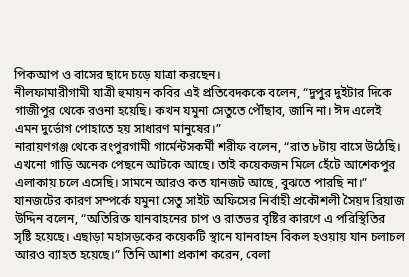পিকআপ ও বাসের ছাদে চড়ে যাত্রা করছেন।
নীলফামারীগামী যাত্রী হুমায়ন কবির এই প্রতিবেদককে বলেন, “দুপুর দুইটার দিকে গাজীপুর থেকে রওনা হয়েছি। কখন যমুনা সেতুতে পৌঁছাব, জানি না। ঈদ এলেই এমন দুর্ভোগ পোহাতে হয় সাধারণ মানুষের।”
নারায়ণগঞ্জ থেকে রংপুরগামী গার্মেন্টসকর্মী শরীফ বলেন, “রাত ৮টায় বাসে উঠেছি। এখনো গাড়ি অনেক পেছনে আটকে আছে। তাই কয়েকজন মিলে হেঁটে আশেকপুর এলাকায় চলে এসেছি। সামনে আরও কত যানজট আছে, বুঝতে পারছি না।”
যানজটের কারণ সম্পর্কে যমুনা সেতু সাইট অফিসের নির্বাহী প্রকৌশলী সৈয়দ রিয়াজ উদ্দিন বলেন, “অতিরিক্ত যানবাহনের চাপ ও রাতভর বৃষ্টির কারণে এ পরিস্থিতির সৃষ্টি হয়েছে। এছাড়া মহাসড়কের কয়েকটি স্থানে যানবাহন বিকল হওয়ায় যান চলাচল আরও ব্যাহত হয়েছে।” তিনি আশা প্রকাশ করেন, বেলা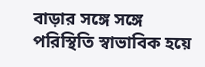বাড়ার সঙ্গে সঙ্গে পরিস্থিতি স্বাভাবিক হয়ে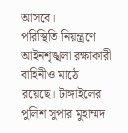আসবে।
পরিস্থিতি নিয়ন্ত্রণে আইনশৃঙ্খলা রক্ষাকারী বাহিনীও মাঠে রয়েছে। টাঙ্গাইলের পুলিশ সুপার মুহাম্মদ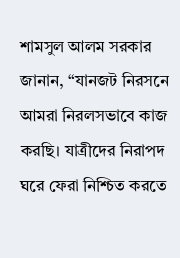শামসুল আলম সরকার জানান, “যানজট নিরসনে আমরা নিরলসভাবে কাজ করছি। যাত্রীদের নিরাপদ ঘরে ফেরা নিশ্চিত করতে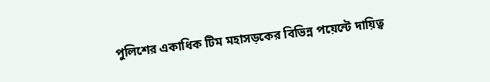পুলিশের একাধিক টিম মহাসড়কের বিভিন্ন পয়েন্টে দায়িত্ব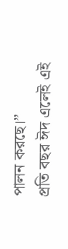পালন করছে।”
প্রতি বছর ঈদ এলেই এই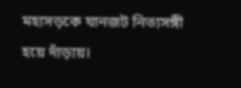মহাসড়কে যানজট নিত্যসঙ্গী হয়ে দাঁড়ায়।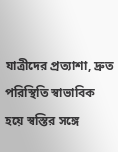যাত্রীদের প্রত্যাশা, দ্রুত পরিস্থিতি স্বাভাবিক হয়ে স্বস্তির সঙ্গে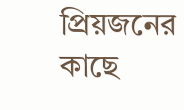প্রিয়জনের কাছে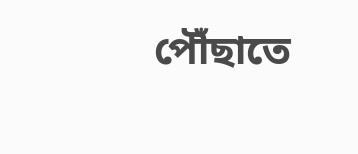পৌঁছাতে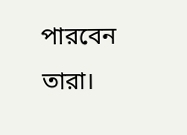পারবেন তারা।